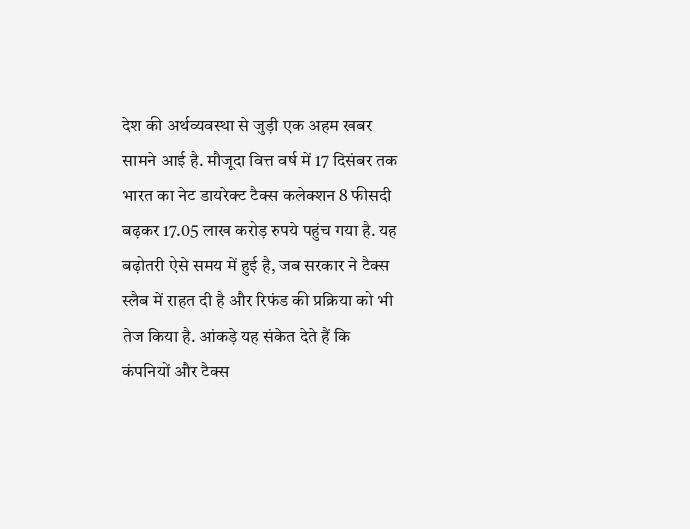देश की अर्थव्यवस्था से जुड़ी एक अहम खबर सामने आई है. मौजूदा वित्त वर्ष में 17 दिसंबर तक भारत का नेट डायरेक्ट टैक्स कलेक्शन 8 फीसदी बढ़कर 17.05 लाख करोड़ रुपये पहुंच गया है. यह बढ़ोतरी ऐसे समय में हुई है, जब सरकार ने टैक्स स्लैब में राहत दी है और रिफंड की प्रक्रिया को भी तेज किया है. आंकड़े यह संकेत देते हैं कि कंपनियों और टैक्स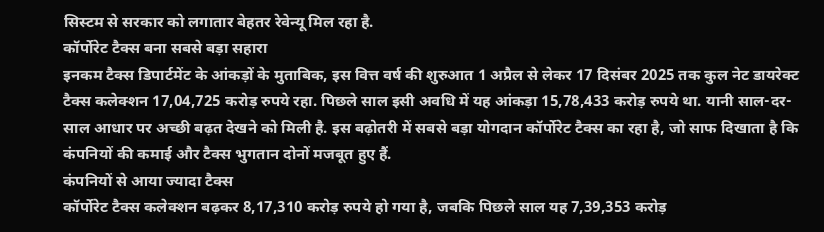सिस्टम से सरकार को लगातार बेहतर रेवेन्यू मिल रहा है.
कॉर्पोरेट टैक्स बना सबसे बड़ा सहारा
इनकम टैक्स डिपार्टमेंट के आंकड़ों के मुताबिक, इस वित्त वर्ष की शुरुआत 1 अप्रैल से लेकर 17 दिसंबर 2025 तक कुल नेट डायरेक्ट टैक्स कलेक्शन 17,04,725 करोड़ रुपये रहा. पिछले साल इसी अवधि में यह आंकड़ा 15,78,433 करोड़ रुपये था. यानी साल-दर-साल आधार पर अच्छी बढ़त देखने को मिली है. इस बढ़ोतरी में सबसे बड़ा योगदान कॉर्पोरेट टैक्स का रहा है, जो साफ दिखाता है कि कंपनियों की कमाई और टैक्स भुगतान दोनों मजबूत हुए हैं.
कंपनियों से आया ज्यादा टैक्स
कॉर्पोरेट टैक्स कलेक्शन बढ़कर 8,17,310 करोड़ रुपये हो गया है, जबकि पिछले साल यह 7,39,353 करोड़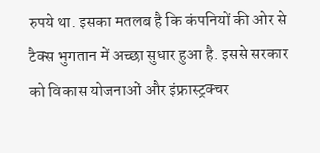रुपये था. इसका मतलब है कि कंपनियों की ओर से टैक्स भुगतान में अच्छा सुधार हुआ है. इससे सरकार को विकास योजनाओं और इंफ्रास्ट्रक्चर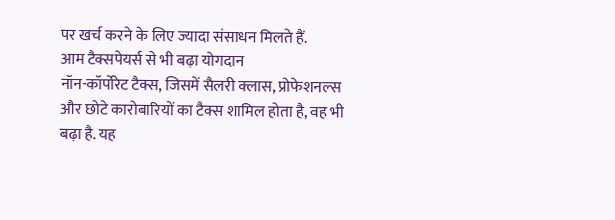पर खर्च करने के लिए ज्यादा संसाधन मिलते हैं.
आम टैक्सपेयर्स से भी बढ़ा योगदान
नॉन-कॉर्पोरेट टैक्स, जिसमें सैलरी क्लास, प्रोफेशनल्स और छोटे कारोबारियों का टैक्स शामिल होता है, वह भी बढ़ा है. यह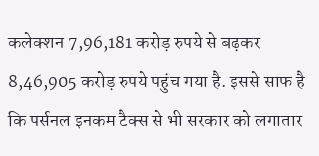कलेक्शन 7,96,181 करोड़ रुपये से बढ़कर 8,46,905 करोड़ रुपये पहुंच गया है. इससे साफ है कि पर्सनल इनकम टैक्स से भी सरकार को लगातार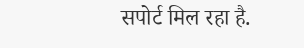सपोर्ट मिल रहा है.